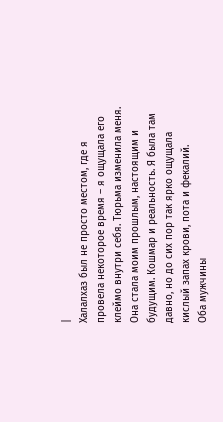|
Халалхаз был не просто местом, где я провела некоторое время – я ощущала его клеймо внутри себя. Тюрьма изменила меня. Она стала моим прошлым, настоящим и будущим. Кошмар и реальность. Я была там давно, но до сих пор так ярко ощущала кислый запах крови, пота и фекалий.
Оба мужчины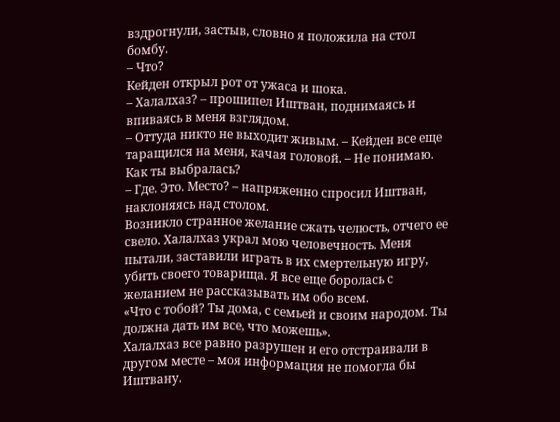вздрогнули, застыв, словно я положила на стол бомбу.
– Что?
Кейден открыл рот от ужаса и шока.
– Халалхаз? – прошипел Иштван, поднимаясь и впиваясь в меня взглядом.
– Оттуда никто не выходит живым. – Кейден все еще таращился на меня, качая головой. – Не понимаю. Как ты выбралась?
– Где. Это. Место? – напряженно спросил Иштван, наклоняясь над столом.
Возникло странное желание сжать челюсть, отчего ее свело. Халалхаз украл мою человечность. Меня пытали, заставили играть в их смертельную игру, убить своего товарища. Я все еще боролась с желанием не рассказывать им обо всем.
«Что с тобой? Ты дома, с семьей и своим народом. Ты должна дать им все, что можешь».
Халалхаз все равно разрушен и его отстраивали в другом месте – моя информация не помогла бы Иштвану.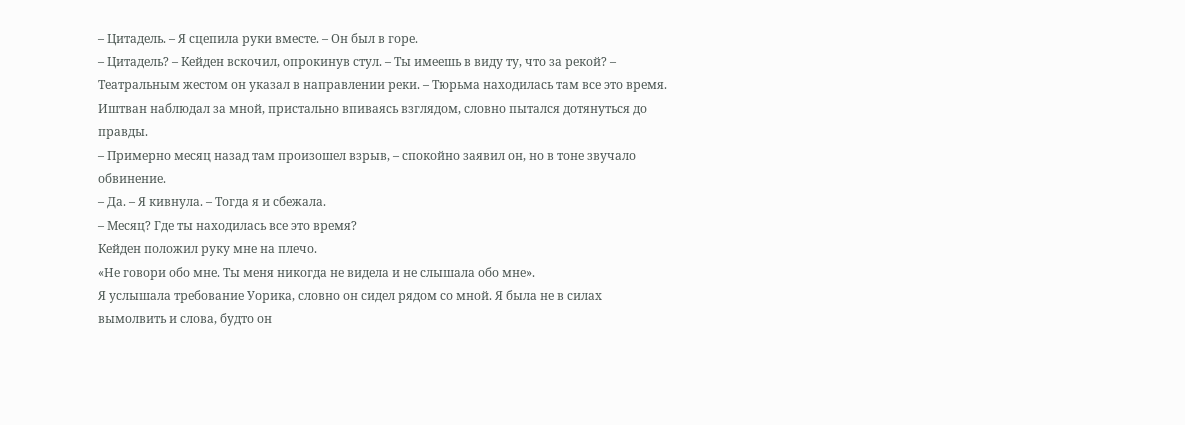– Цитадель. – Я сцепила руки вместе. – Он был в горе.
– Цитадель? – Кейден вскочил, опрокинув стул. – Ты имеешь в виду ту, что за рекой? – Театральным жестом он указал в направлении реки. – Тюрьма находилась там все это время.
Иштван наблюдал за мной, пристально впиваясь взглядом, словно пытался дотянуться до правды.
– Примерно месяц назад там произошел взрыв, – спокойно заявил он, но в тоне звучало обвинение.
– Да. – Я кивнула. – Тогда я и сбежала.
– Месяц? Где ты находилась все это время?
Кейден положил руку мне на плечо.
«Не говори обо мне. Ты меня никогда не видела и не слышала обо мне».
Я услышала требование Уорика, словно он сидел рядом со мной. Я была не в силах вымолвить и слова, будто он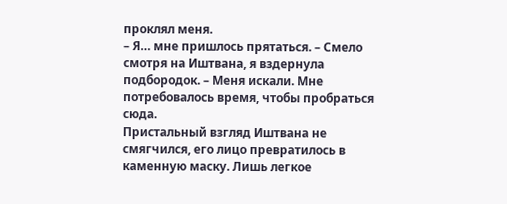проклял меня.
– Я… мне пришлось прятаться. – Смело смотря на Иштвана, я вздернула подбородок. – Меня искали. Мне потребовалось время, чтобы пробраться сюда.
Пристальный взгляд Иштвана не смягчился, его лицо превратилось в каменную маску. Лишь легкое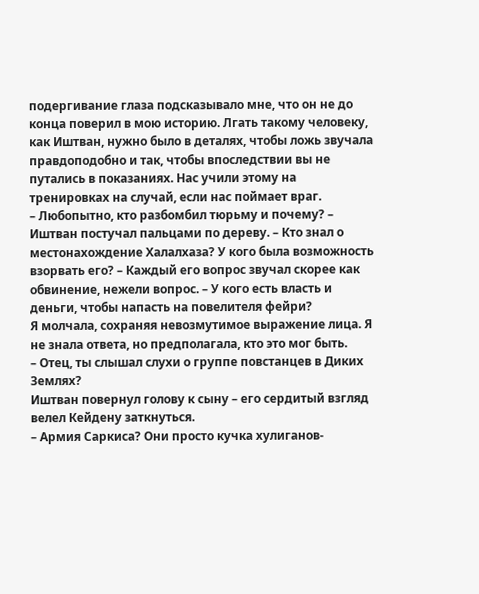подергивание глаза подсказывало мне, что он не до конца поверил в мою историю. Лгать такому человеку, как Иштван, нужно было в деталях, чтобы ложь звучала правдоподобно и так, чтобы впоследствии вы не путались в показаниях. Нас учили этому на тренировках на случай, если нас поймает враг.
– Любопытно, кто разбомбил тюрьму и почему? – Иштван постучал пальцами по дереву. – Кто знал о местонахождение Халалхаза? У кого была возможность взорвать его? – Каждый его вопрос звучал скорее как обвинение, нежели вопрос. – У кого есть власть и деньги, чтобы напасть на повелителя фейри?
Я молчала, сохраняя невозмутимое выражение лица. Я не знала ответа, но предполагала, кто это мог быть.
– Отец, ты слышал слухи о группе повстанцев в Диких Землях?
Иштван повернул голову к сыну – его сердитый взгляд велел Кейдену заткнуться.
– Армия Саркиса? Они просто кучка хулиганов-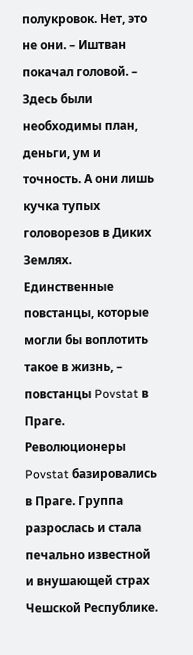полукровок. Нет, это не они. – Иштван покачал головой. – Здесь были необходимы план, деньги, ум и точность. А они лишь кучка тупых головорезов в Диких Землях. Единственные повстанцы, которые могли бы воплотить такое в жизнь, – повстанцы Povstat в Праге.
Революционеры Povstat базировались в Праге. Группа разрослась и стала печально известной и внушающей страх Чешской Республике.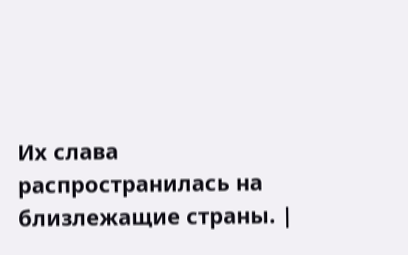Их слава распространилась на близлежащие страны. |